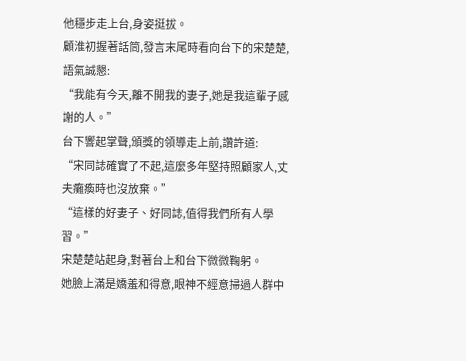他穩步走上台,身姿挺拔。
顧淮初握著話筒,發言末尾時看向台下的宋楚楚,語氣誠懇:
“我能有今天,離不開我的妻子,她是我這輩子感謝的人。”
台下響起掌聲,頒獎的領導走上前,讚許道:
“宋同誌確實了不起,這麼多年堅持照顧家人,丈夫癱瘓時也沒放棄。”
“這樣的好妻子、好同誌,值得我們所有人學習。”
宋楚楚站起身,對著台上和台下微微鞠躬。
她臉上滿是嬌羞和得意,眼神不經意掃過人群中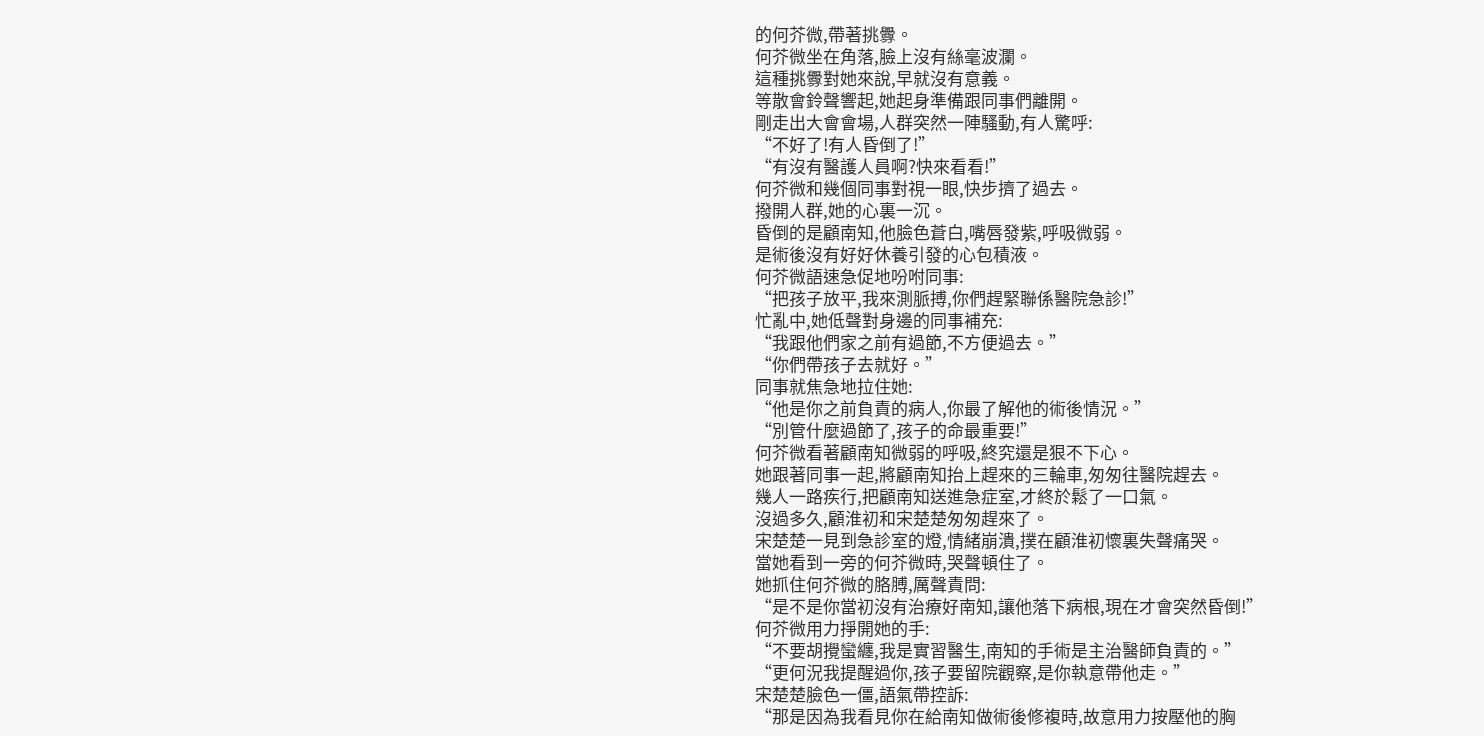的何芥微,帶著挑釁。
何芥微坐在角落,臉上沒有絲毫波瀾。
這種挑釁對她來說,早就沒有意義。
等散會鈴聲響起,她起身準備跟同事們離開。
剛走出大會會場,人群突然一陣騷動,有人驚呼:
“不好了!有人昏倒了!”
“有沒有醫護人員啊?快來看看!”
何芥微和幾個同事對視一眼,快步擠了過去。
撥開人群,她的心裏一沉。
昏倒的是顧南知,他臉色蒼白,嘴唇發紫,呼吸微弱。
是術後沒有好好休養引發的心包積液。
何芥微語速急促地吩咐同事:
“把孩子放平,我來測脈搏,你們趕緊聯係醫院急診!”
忙亂中,她低聲對身邊的同事補充:
“我跟他們家之前有過節,不方便過去。”
“你們帶孩子去就好。”
同事就焦急地拉住她:
“他是你之前負責的病人,你最了解他的術後情況。”
“別管什麼過節了,孩子的命最重要!”
何芥微看著顧南知微弱的呼吸,終究還是狠不下心。
她跟著同事一起,將顧南知抬上趕來的三輪車,匆匆往醫院趕去。
幾人一路疾行,把顧南知送進急症室,才終於鬆了一口氣。
沒過多久,顧淮初和宋楚楚匆匆趕來了。
宋楚楚一見到急診室的燈,情緒崩潰,撲在顧淮初懷裏失聲痛哭。
當她看到一旁的何芥微時,哭聲頓住了。
她抓住何芥微的胳膊,厲聲責問:
“是不是你當初沒有治療好南知,讓他落下病根,現在才會突然昏倒!”
何芥微用力掙開她的手:
“不要胡攪蠻纏,我是實習醫生,南知的手術是主治醫師負責的。”
“更何況我提醒過你,孩子要留院觀察,是你執意帶他走。”
宋楚楚臉色一僵,語氣帶控訴:
“那是因為我看見你在給南知做術後修複時,故意用力按壓他的胸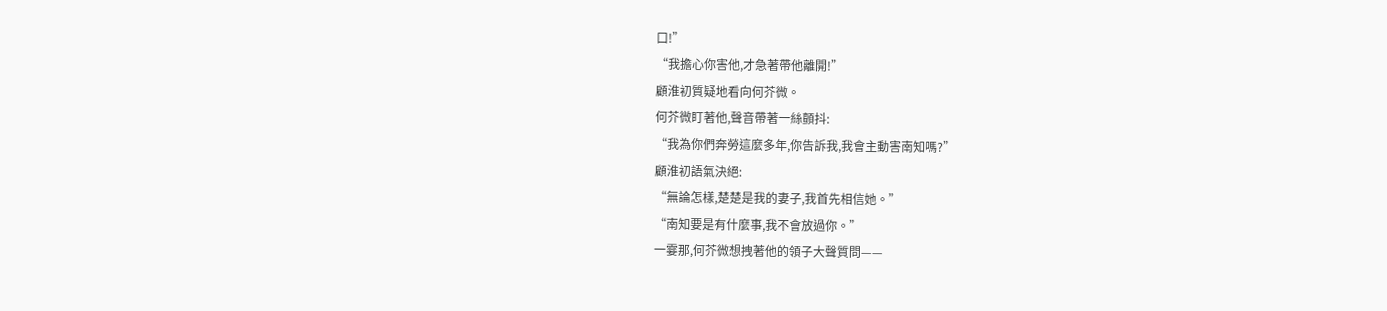口!”
“我擔心你害他,才急著帶他離開!”
顧淮初質疑地看向何芥微。
何芥微盯著他,聲音帶著一絲顫抖:
“我為你們奔勞這麼多年,你告訴我,我會主動害南知嗎?”
顧淮初語氣決絕:
“無論怎樣,楚楚是我的妻子,我首先相信她。”
“南知要是有什麼事,我不會放過你。”
一霎那,何芥微想拽著他的領子大聲質問——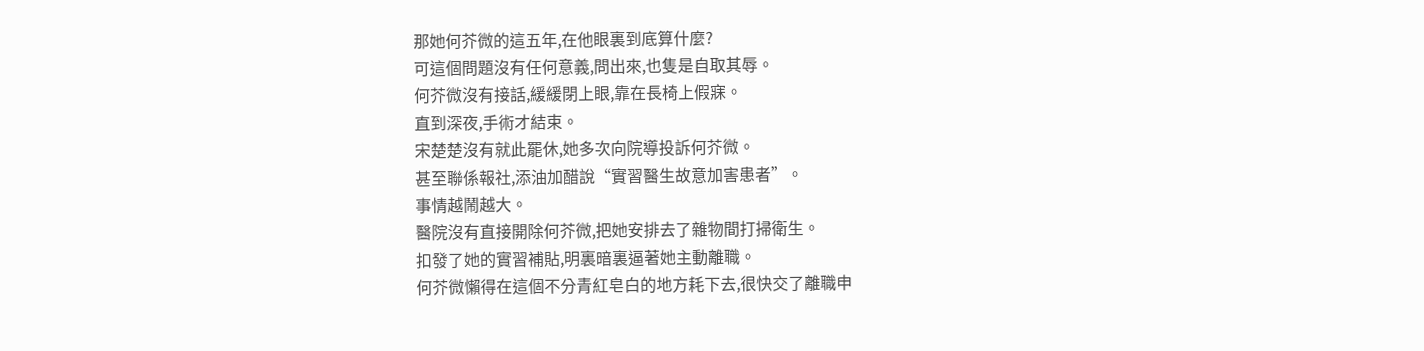那她何芥微的這五年,在他眼裏到底算什麼?
可這個問題沒有任何意義,問出來,也隻是自取其辱。
何芥微沒有接話,緩緩閉上眼,靠在長椅上假寐。
直到深夜,手術才結束。
宋楚楚沒有就此罷休,她多次向院導投訴何芥微。
甚至聯係報社,添油加醋說“實習醫生故意加害患者”。
事情越鬧越大。
醫院沒有直接開除何芥微,把她安排去了雜物間打掃衛生。
扣發了她的實習補貼,明裏暗裏逼著她主動離職。
何芥微懶得在這個不分青紅皂白的地方耗下去,很快交了離職申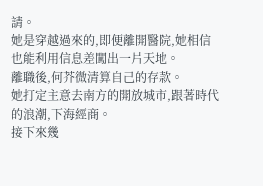請。
她是穿越過來的,即便離開醫院,她相信也能利用信息差闖出一片天地。
離職後,何芥微清算自己的存款。
她打定主意去南方的開放城市,跟著時代的浪潮,下海經商。
接下來幾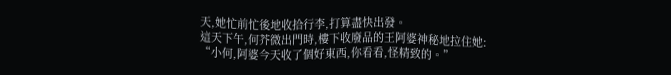天,她忙前忙後地收拾行李,打算盡快出發。
這天下午,何芥微出門時,樓下收廢品的王阿婆神秘地拉住她:
“小何,阿婆今天收了個好東西,你看看,怪精致的。”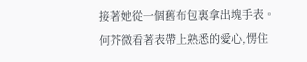接著她從一個舊布包裏拿出塊手表。
何芥微看著表帶上熟悉的愛心,愣住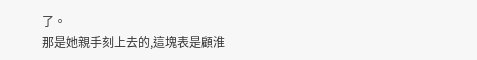了。
那是她親手刻上去的,這塊表是顧淮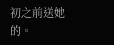初之前送她的。